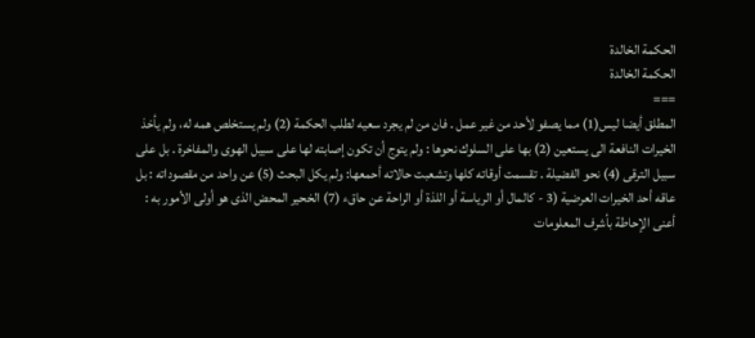الحكمة الخالدة
الحكمة الخالدة
===
المطلق أيضا ليس(1) مما يصفو لأحد من غير عمل . فان من لم يجرد سعيه لطلب الحكمة (2) ولم يستخلص همه له، ولم يأخذ الخيرات النافعة الى يستعين (2) بها على السلوك نحوها : ولم يتوج أن تكون إصابته لها على سبيل الهوى والمفاخرة . بل على سبيل الترقى (4) نحو الفضيلة . تقسمت أوقاته كلها وتشعبت حالاته أحمعها: ولم يكل البحث (5) عن واحد من مقصوداته : بل عاقه أحد الخيرات العرضية (3 - كالمال أو الرياسة أو اللذة أو الراحة عن حاقء (7) الخحير المحض الذى هو أولى الأمور به : أعنى الإحاطة بأشرف المعلومات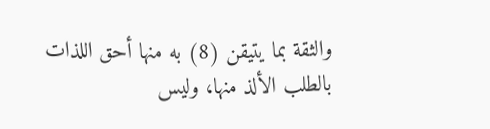والثقة بما يتيقن (8) به منها أحق اللذات بالطلب الألذ منها، وليس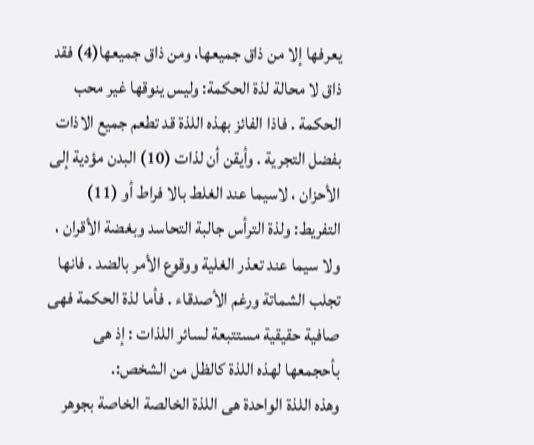يعرفها إلا من ذاق جميعها، ومن ذاق جميعها(4) فقد ذاق لا محالة لذة الحكمة: وليس ينوقها غير محب الحكمة . فاذا الفائز بهذه اللذة قد تطعم جميع الاذات بفضل التجرية . وأيقن أن لذات (10) البدن مؤدية إلى الأحزان ، لاسيما عند الغلط بالا فراط أو (11) التفريط: ولذة الترأس جالبة التحاسد وبغضة الأقران ، ولا سيما عند تعذر الغلية ووقوع الأمر بالضد . فانها تجلب الشماتة ورغم الأصدقاء . فأما لذة الحكمة فهى صافية حقيقية مستتبعة لسائر اللذات : إذ هى بأحجمعها لهذه اللذة كالظل من الشخص:.
وهذه اللذة الواحدة هى اللذة الخالصة الخاصة بجوهر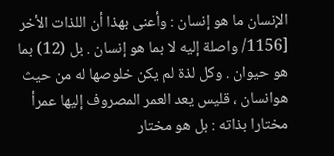الإنسان ما هو إنسان : وأعنى بهذا أن اللذات الأخر [1156/ واصلة إليه لا بما هو إنسان . بل (12) بما هو حيوان . وكل لذة لم يكن خلوصها له من حيث هوانسان ، قليس يعد العمر المصروف إليها عمرأ مختارا بذاته : بل هو مختار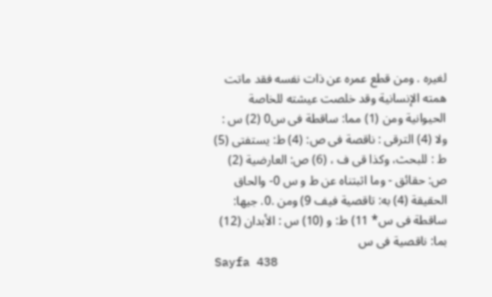لغيره . ومن قطع عمره عن ذات نفسه فقد ماتت همته الإنسانية وقد خلصت عيشته للخاصة الحيوانية ومن (1) مما: ساقطة فى س0 (2) س : ولا (4) الترقى : ناقصة فى ص: (4) ط: يستفتى (5) ط : للبحث، وكذا قى ف ، (6) ص: العارضية (2) ص: حقائق - وما اثبتناه عن ط و س 0- والحاق الحقيقة (4) به: تاقصية فيف 9) ومن .0. جيها: ساقطة فى س* 11) ط: و (10) س : الأبدان (12) بما: ناقصية فى س
Sayfa 438